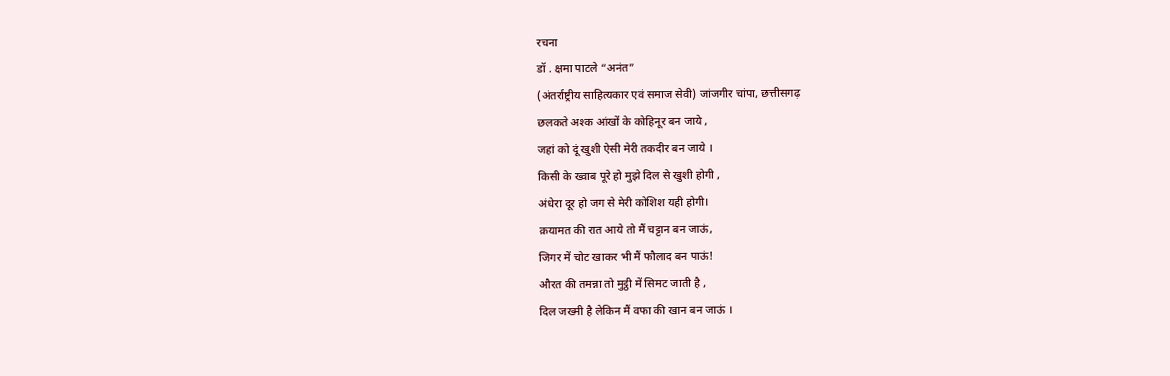रचना
डॉ . क्षमा पाटले “अनंत”
(अंतर्राष्ट्रीय साहित्यकार एवं समाज सेवी) जांजगीर चांपा, छत्तीसगढ़
छलकते अश्क आंखों के कोहिनूर बन जाये ,
जहां को दूं खुशी ऐसी मेरी तकदीर बन जाये ।
किसी के ख्वाब पूरे हो मुझे दिल से खुशी होगी ,
अंधेरा दूर हो जग से मेरी कोशिश यही होगी।
क़यामत की रात आये तो मैं चट्टान बन जाऊं,
जिगर में चोट खाकर भी मैं फौलाद बन पाऊं!
औरत की तमन्ना तो मुट्ठी में सिमट जाती है ,
दिल जख्मी है लेकिन मैं वफा की खान बन जाऊं ।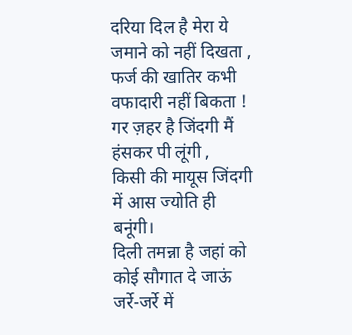दरिया दिल है मेरा ये जमाने को नहीं दिखता ,
फर्ज की खातिर कभी वफादारी नहीं बिकता !
गर ज़हर है जिंदगी मैं हंसकर पी लूंगी ,
किसी की मायूस जिंदगी में आस ज्योति ही बनूंगी।
दिली तमन्ना है जहां को कोई सौगात दे जाऊं
जर्रे-जर्रे में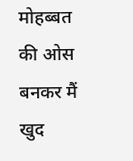मोहब्बत की ओस बनकर मैं खुद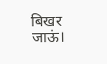बिखर जाऊं।